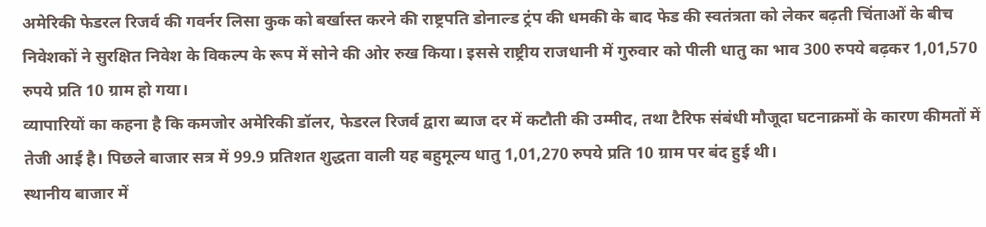अमेरिकी फेडरल रिजर्व की गवर्नर लिसा कुक को बर्खास्त करने की राष्ट्रपति डोनाल्ड ट्रंप की धमकी के बाद फेड की स्वतंत्रता को लेकर बढ़ती चिंताओं के बीच निवेशकों ने सुरक्षित निवेश के विकल्प के रूप में सोने की ओर रुख किया। इससे राष्ट्रीय राजधानी में गुरुवार को पीली धातु का भाव 300 रुपये बढ़कर 1,01,570 रुपये प्रति 10 ग्राम हो गया।
व्यापारियों का कहना है कि कमजोर अमेरिकी डॉलर, फेडरल रिजर्व द्वारा ब्याज दर में कटौती की उम्मीद, तथा टैरिफ संबंधी मौजूदा घटनाक्रमों के कारण कीमतों में तेजी आई है। पिछले बाजार सत्र में 99.9 प्रतिशत शुद्धता वाली यह बहुमूल्य धातु 1,01,270 रुपये प्रति 10 ग्राम पर बंद हुई थी।
स्थानीय बाजार में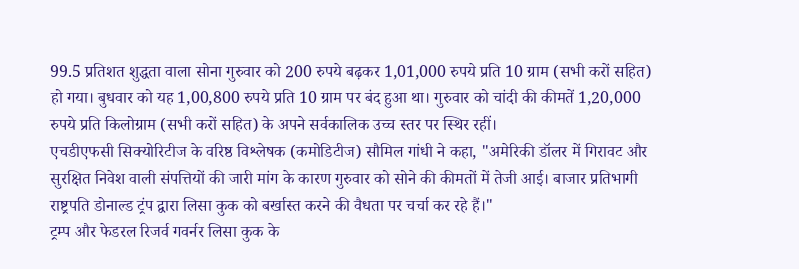99.5 प्रतिशत शुद्धता वाला सोना गुरुवार को 200 रुपये बढ़कर 1,01,000 रुपये प्रति 10 ग्राम (सभी करों सहित) हो गया। बुधवार को यह 1,00,800 रुपये प्रति 10 ग्राम पर बंद हुआ था। गुरुवार को चांदी की कीमतें 1,20,000 रुपये प्रति किलोग्राम (सभी करों सहित) के अपने सर्वकालिक उच्च स्तर पर स्थिर रहीं।
एचडीएफसी सिक्योरिटीज के वरिष्ठ विश्लेषक (कमोडिटीज) सौमिल गांधी ने कहा, "अमेरिकी डॉलर में गिरावट और सुरक्षित निवेश वाली संपत्तियों की जारी मांग के कारण गुरुवार को सोने की कीमतों में तेजी आई। बाजार प्रतिभागी राष्ट्रपति डोनाल्ड ट्रंप द्वारा लिसा कुक को बर्खास्त करने की वैधता पर चर्चा कर रहे हैं।"
ट्रम्प और फेडरल रिजर्व गवर्नर लिसा कुक के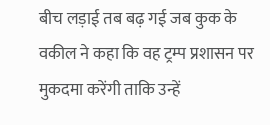बीच लड़ाई तब बढ़ गई जब कुक के वकील ने कहा कि वह ट्रम्प प्रशासन पर मुकदमा करेंगी ताकि उन्हें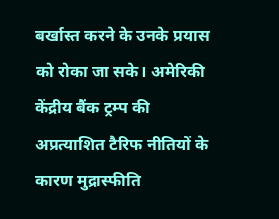बर्खास्त करने के उनके प्रयास को रोका जा सके। अमेरिकी केंद्रीय बैंक ट्रम्प की अप्रत्याशित टैरिफ नीतियों के कारण मुद्रास्फीति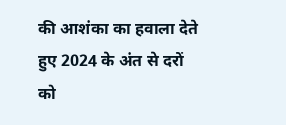की आशंका का हवाला देते हुए 2024 के अंत से दरों को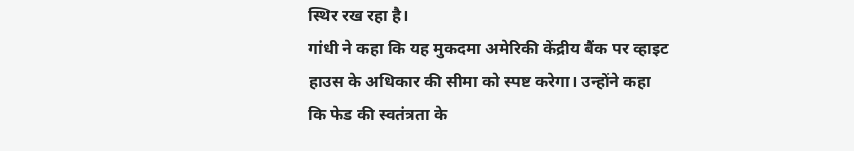स्थिर रख रहा है।
गांधी ने कहा कि यह मुकदमा अमेरिकी केंद्रीय बैंक पर व्हाइट हाउस के अधिकार की सीमा को स्पष्ट करेगा। उन्होंने कहा कि फेड की स्वतंत्रता के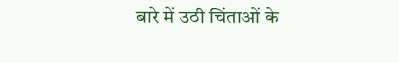बारे में उठी चिंताओं के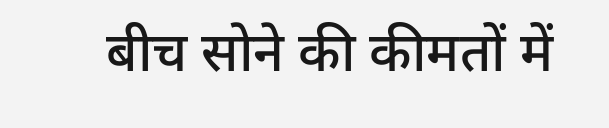बीच सोने की कीमतों में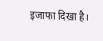इजाफा दिखा है।